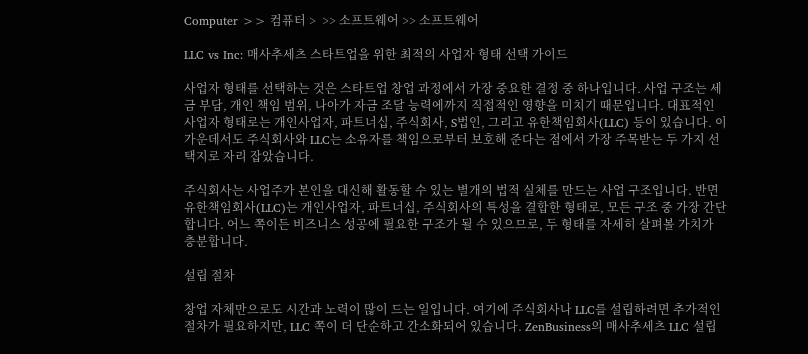Computer >> 컴퓨터 >  >> 소프트웨어 >> 소프트웨어

LLC vs Inc: 매사추세츠 스타트업을 위한 최적의 사업자 형태 선택 가이드

사업자 형태를 선택하는 것은 스타트업 창업 과정에서 가장 중요한 결정 중 하나입니다. 사업 구조는 세금 부담, 개인 책임 범위, 나아가 자금 조달 능력에까지 직접적인 영향을 미치기 때문입니다. 대표적인 사업자 형태로는 개인사업자, 파트너십, 주식회사, S법인, 그리고 유한책임회사(LLC) 등이 있습니다. 이 가운데서도 주식회사와 LLC는 소유자를 책임으로부터 보호해 준다는 점에서 가장 주목받는 두 가지 선택지로 자리 잡았습니다.

주식회사는 사업주가 본인을 대신해 활동할 수 있는 별개의 법적 실체를 만드는 사업 구조입니다. 반면 유한책임회사(LLC)는 개인사업자, 파트너십, 주식회사의 특성을 결합한 형태로, 모든 구조 중 가장 간단합니다. 어느 쪽이든 비즈니스 성공에 필요한 구조가 될 수 있으므로, 두 형태를 자세히 살펴볼 가치가 충분합니다.

설립 절차

창업 자체만으로도 시간과 노력이 많이 드는 일입니다. 여기에 주식회사나 LLC를 설립하려면 추가적인 절차가 필요하지만, LLC 쪽이 더 단순하고 간소화되어 있습니다. ZenBusiness의 매사추세츠 LLC 설립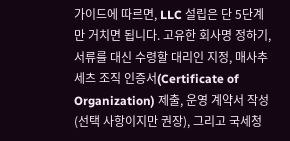가이드에 따르면, LLC 설립은 단 5단계만 거치면 됩니다. 고유한 회사명 정하기, 서류를 대신 수령할 대리인 지정, 매사추세츠 조직 인증서(Certificate of Organization) 제출, 운영 계약서 작성(선택 사항이지만 권장), 그리고 국세청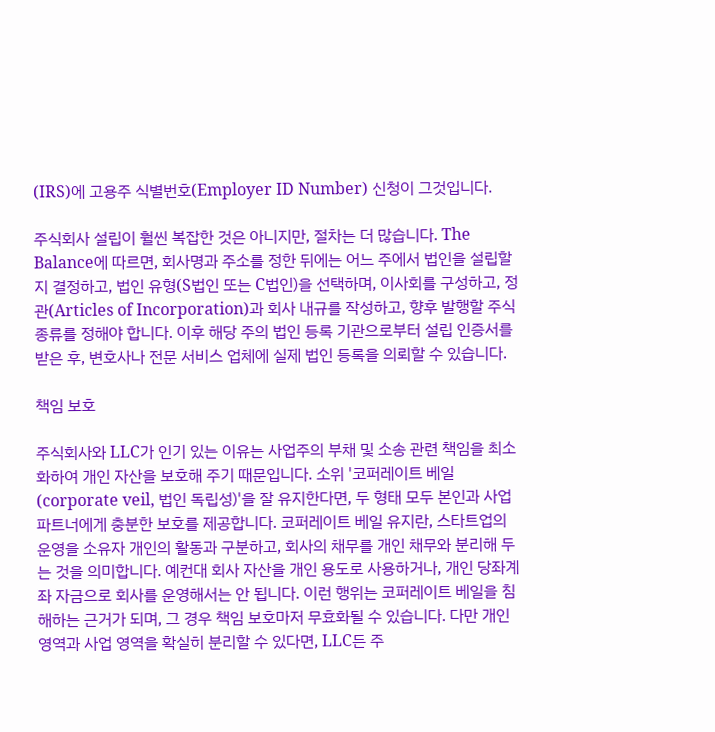(IRS)에 고용주 식별번호(Employer ID Number) 신청이 그것입니다.

주식회사 설립이 훨씬 복잡한 것은 아니지만, 절차는 더 많습니다. The Balance에 따르면, 회사명과 주소를 정한 뒤에는 어느 주에서 법인을 설립할지 결정하고, 법인 유형(S법인 또는 C법인)을 선택하며, 이사회를 구성하고, 정관(Articles of Incorporation)과 회사 내규를 작성하고, 향후 발행할 주식 종류를 정해야 합니다. 이후 해당 주의 법인 등록 기관으로부터 설립 인증서를 받은 후, 변호사나 전문 서비스 업체에 실제 법인 등록을 의뢰할 수 있습니다.

책임 보호

주식회사와 LLC가 인기 있는 이유는 사업주의 부채 및 소송 관련 책임을 최소화하여 개인 자산을 보호해 주기 때문입니다. 소위 '코퍼레이트 베일(corporate veil, 법인 독립성)'을 잘 유지한다면, 두 형태 모두 본인과 사업 파트너에게 충분한 보호를 제공합니다. 코퍼레이트 베일 유지란, 스타트업의 운영을 소유자 개인의 활동과 구분하고, 회사의 채무를 개인 채무와 분리해 두는 것을 의미합니다. 예컨대 회사 자산을 개인 용도로 사용하거나, 개인 당좌계좌 자금으로 회사를 운영해서는 안 됩니다. 이런 행위는 코퍼레이트 베일을 침해하는 근거가 되며, 그 경우 책임 보호마저 무효화될 수 있습니다. 다만 개인 영역과 사업 영역을 확실히 분리할 수 있다면, LLC든 주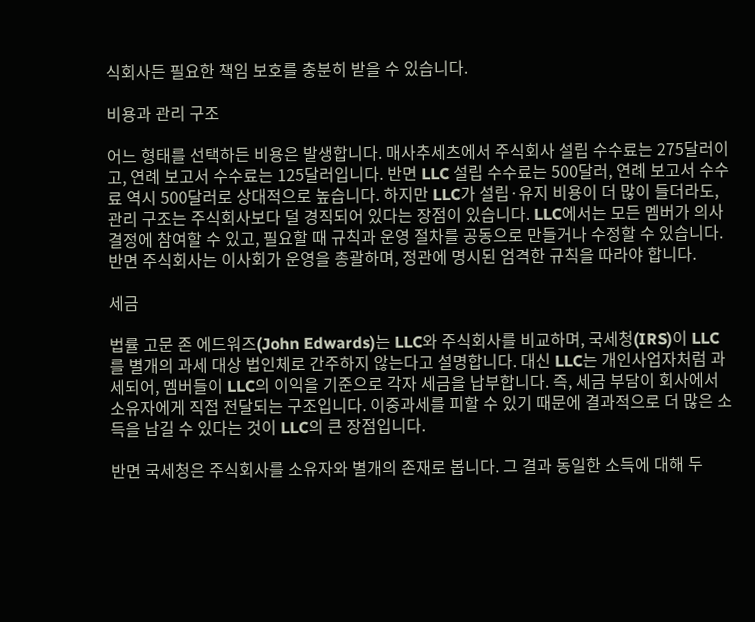식회사든 필요한 책임 보호를 충분히 받을 수 있습니다.

비용과 관리 구조

어느 형태를 선택하든 비용은 발생합니다. 매사추세츠에서 주식회사 설립 수수료는 275달러이고, 연례 보고서 수수료는 125달러입니다. 반면 LLC 설립 수수료는 500달러, 연례 보고서 수수료 역시 500달러로 상대적으로 높습니다. 하지만 LLC가 설립·유지 비용이 더 많이 들더라도, 관리 구조는 주식회사보다 덜 경직되어 있다는 장점이 있습니다. LLC에서는 모든 멤버가 의사결정에 참여할 수 있고, 필요할 때 규칙과 운영 절차를 공동으로 만들거나 수정할 수 있습니다. 반면 주식회사는 이사회가 운영을 총괄하며, 정관에 명시된 엄격한 규칙을 따라야 합니다.

세금

법률 고문 존 에드워즈(John Edwards)는 LLC와 주식회사를 비교하며, 국세청(IRS)이 LLC를 별개의 과세 대상 법인체로 간주하지 않는다고 설명합니다. 대신 LLC는 개인사업자처럼 과세되어, 멤버들이 LLC의 이익을 기준으로 각자 세금을 납부합니다. 즉, 세금 부담이 회사에서 소유자에게 직접 전달되는 구조입니다. 이중과세를 피할 수 있기 때문에 결과적으로 더 많은 소득을 남길 수 있다는 것이 LLC의 큰 장점입니다.

반면 국세청은 주식회사를 소유자와 별개의 존재로 봅니다. 그 결과 동일한 소득에 대해 두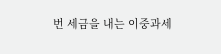번 세금을 내는 이중과세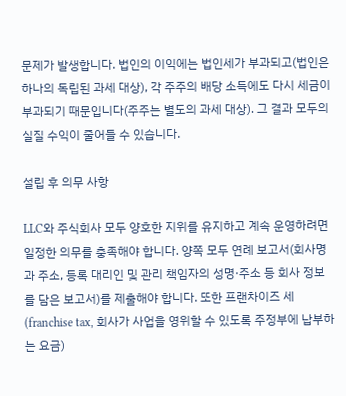문제가 발생합니다. 법인의 이익에는 법인세가 부과되고(법인은 하나의 독립된 과세 대상), 각 주주의 배당 소득에도 다시 세금이 부과되기 때문입니다(주주는 별도의 과세 대상). 그 결과 모두의 실질 수익이 줄어들 수 있습니다.

설립 후 의무 사항

LLC와 주식회사 모두 양호한 지위를 유지하고 계속 운영하려면 일정한 의무를 충족해야 합니다. 양쪽 모두 연례 보고서(회사명과 주소, 등록 대리인 및 관리 책임자의 성명·주소 등 회사 정보를 담은 보고서)를 제출해야 합니다. 또한 프랜차이즈 세(franchise tax, 회사가 사업을 영위할 수 있도록 주정부에 납부하는 요금)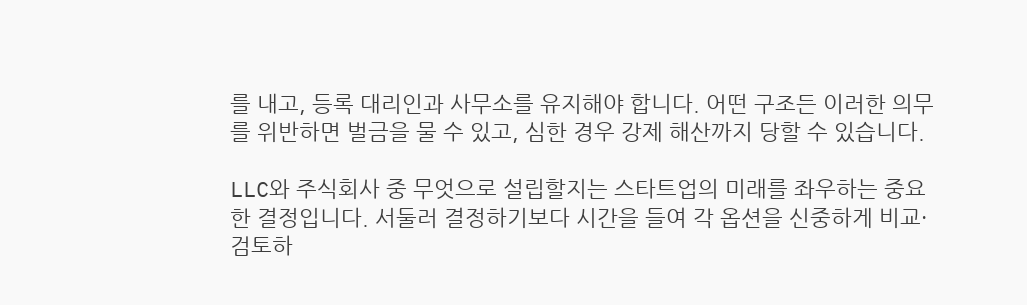를 내고, 등록 대리인과 사무소를 유지해야 합니다. 어떤 구조든 이러한 의무를 위반하면 벌금을 물 수 있고, 심한 경우 강제 해산까지 당할 수 있습니다.

LLC와 주식회사 중 무엇으로 설립할지는 스타트업의 미래를 좌우하는 중요한 결정입니다. 서둘러 결정하기보다 시간을 들여 각 옵션을 신중하게 비교·검토하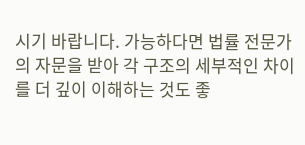시기 바랍니다. 가능하다면 법률 전문가의 자문을 받아 각 구조의 세부적인 차이를 더 깊이 이해하는 것도 좋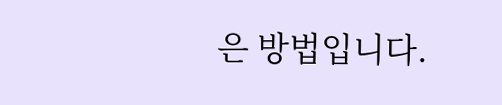은 방법입니다.